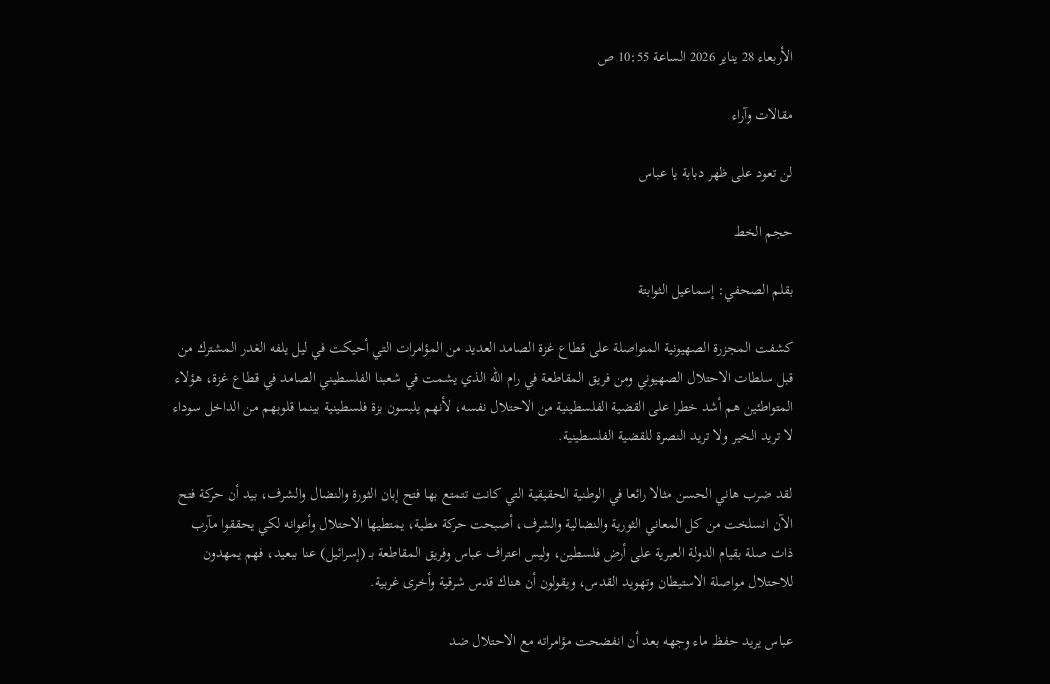الأربعاء 28 يناير 2026 الساعة 10:55 ص

مقالات وآراء

لن تعود على ظهر دبابة يا عباس

حجم الخط

بقلم الصحفي: إسماعيل الثوابتة

كشفت المجزرة الصهيونية المتواصلة على قطاع غزة الصامد العديد من المؤامرات التي أحيكت في ليل يلفه الغدر المشترك من قبل سلطات الاحتلال الصهيوني ومن فريق المقاطعة في رام الله الذي يشمت في شعبنا الفلسطيني الصامد في قطاع غزة، هؤلاء المتواطئين هم أشد خطرا على القضية الفلسطينية من الاحتلال نفسه، لأنهم يلبسون بزة فلسطينية بينما قلوبهم من الداخل سوداء لا تريد الخير ولا تريد النصرة للقضية الفلسطينية.

لقد ضرب هاني الحسن مثالا رائعا في الوطنية الحقيقية التي كانت تتمتع بها فتح إبان الثورة والنضال والشرف، بيد أن حركة فتح الآن انسلخت من كل المعاني الثورية والنضالية والشرف، أصبحت حركة مطية، يمتطيها الاحتلال وأعوانه لكي يحققوا مآرب ذات صلة بقيام الدولة العبرية على أرض فلسطين، وليس اعتراف عباس وفريق المقاطعة بـ (إسرائيل) عنا ببعيد، فهم يمهدون للاحتلال مواصلة الاستيطان وتهويد القدس، ويقولون أن هناك قدس شرقية وأخرى غربية.

عباس يريد حفظ ماء وجهه بعد أن انفضحت مؤامراته مع الاحتلال ضد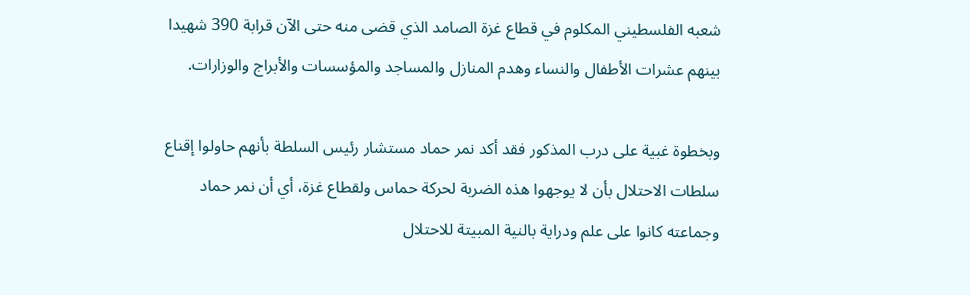شعبه الفلسطيني المكلوم في قطاع غزة الصامد الذي قضى منه حتى الآن قرابة 390 شهيدا بينهم عشرات الأطفال والنساء وهدم المنازل والمساجد والمؤسسات والأبراج والوزارات.

وبخطوة غبية على درب المذكور فقد أكد نمر حماد مستشار رئيس السلطة بأنهم حاولوا إقناع سلطات الاحتلال بأن لا يوجهوا هذه الضربة لحركة حماس ولقطاع غزة، أي أن نمر حماد وجماعته كانوا على علم ودراية بالنية المبيتة للاحتلال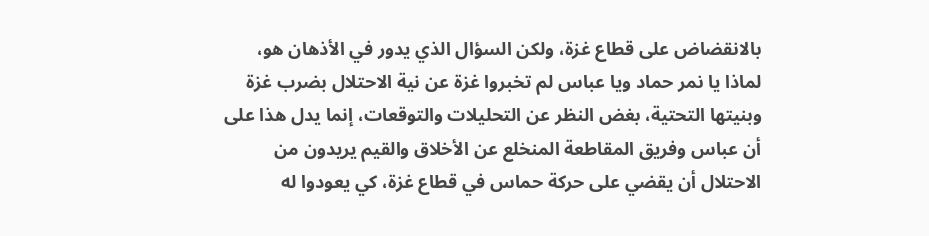بالانقضاض على قطاع غزة، ولكن السؤال الذي يدور في الأذهان هو، لماذا يا نمر حماد ويا عباس لم تخبروا غزة عن نية الاحتلال بضرب غزة وبنيتها التحتية، بغض النظر عن التحليلات والتوقعات، إنما يدل هذا على أن عباس وفريق المقاطعة المنخلع عن الأخلاق والقيم يريدون من الاحتلال أن يقضي على حركة حماس في قطاع غزة، كي يعودوا له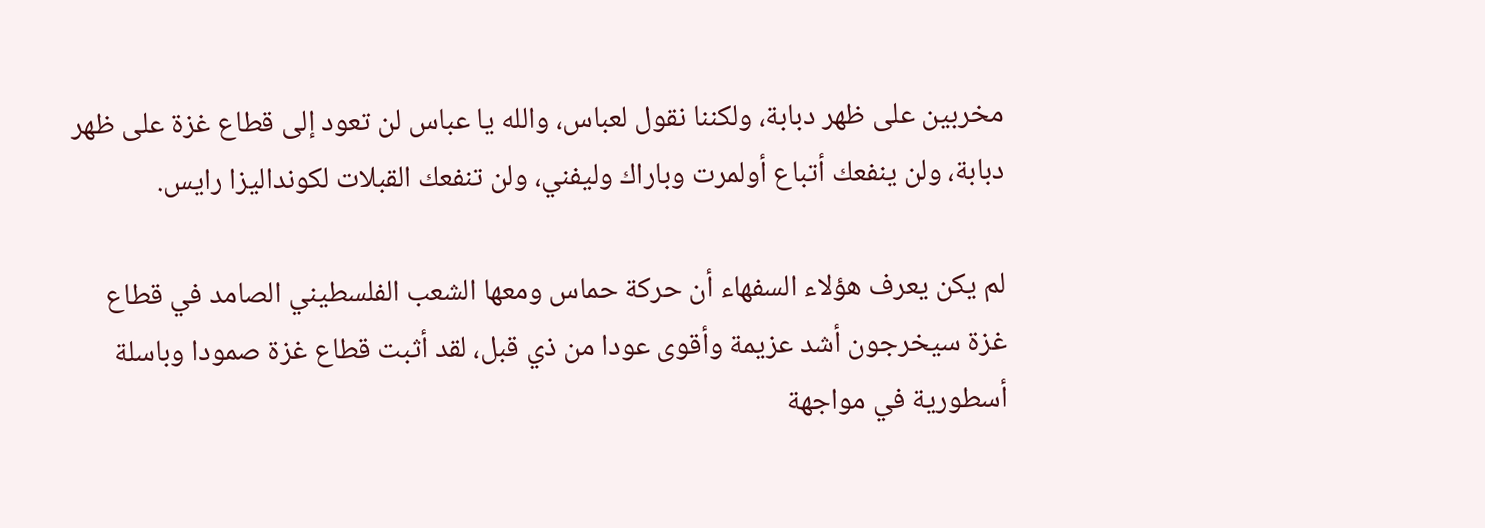مخربين على ظهر دبابة، ولكننا نقول لعباس، والله يا عباس لن تعود إلى قطاع غزة على ظهر دبابة، ولن ينفعك أتباع أولمرت وباراك وليفني، ولن تنفعك القبلات لكونداليزا رايس.

لم يكن يعرف هؤلاء السفهاء أن حركة حماس ومعها الشعب الفلسطيني الصامد في قطاع غزة سيخرجون أشد عزيمة وأقوى عودا من ذي قبل، لقد أثبت قطاع غزة صمودا وباسلة أسطورية في مواجهة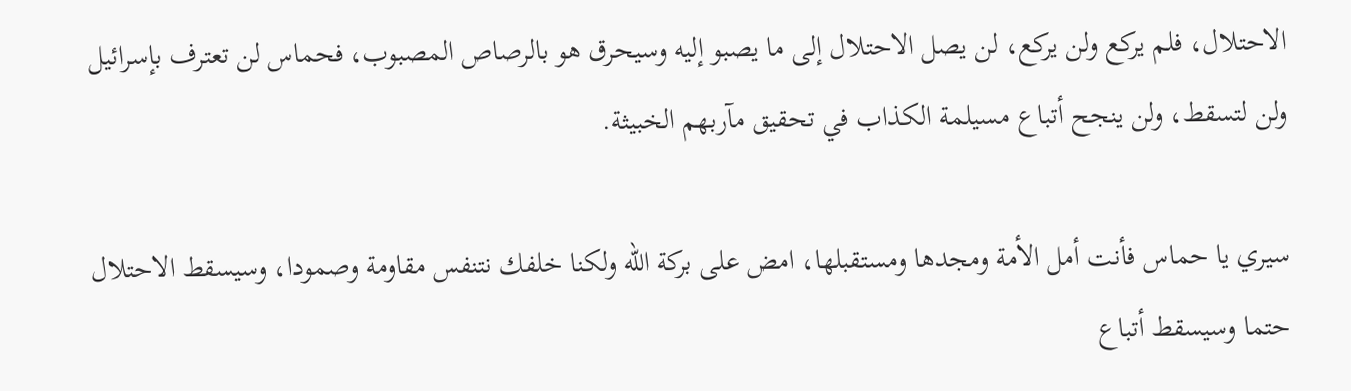الاحتلال، فلم يركع ولن يركع، لن يصل الاحتلال إلى ما يصبو إليه وسيحرق هو بالرصاص المصبوب، فحماس لن تعترف بإسرائيل ولن لتسقط، ولن ينجح أتباع مسيلمة الكذاب في تحقيق مآربهم الخبيثة.

سيري يا حماس فأنت أمل الأمة ومجدها ومستقبلها، امض على بركة الله ولكنا خلفك نتنفس مقاومة وصمودا، وسيسقط الاحتلال حتما وسيسقط أتباع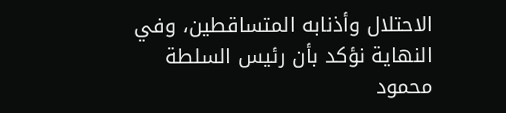الاحتلال وأذنابه المتساقطين، وفي النهاية نؤكد بأن رئيس السلطة محمود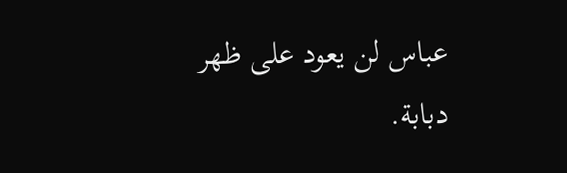عباس لن يعود على ظهر دبابة.